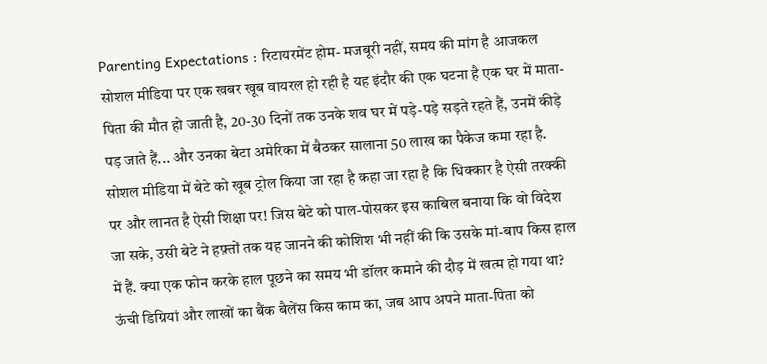Parenting Expectations : रिटायरमेंट होम- मजबूरी नहीं, समय की मांग है आजकल सोशल मीडिया पर एक खबर खूब वायरल हो रही है यह इंदौर की एक घटना है एक घर में माता-पिता की मौत हो जाती है, 20-30 दिनों तक उनके शव घर में पड़े-पड़े सड़ते रहते हैं, उनमें कीड़े पड़ जाते हैं... और उनका बेटा अमेरिका में बैठकर सालाना 50 लाख का पैकेज कमा रहा है.
सोशल मीडिया में बेटे को खूब ट्रोल किया जा रहा है कहा जा रहा है कि धिक्कार है ऐसी तरक्की पर और लानत है ऐसी शिक्षा पर! जिस बेटे को पाल-पोसकर इस काबिल बनाया कि वो विदेश जा सके, उसी बेटे ने हफ़्तों तक यह जानने की कोशिश भी नहीं की कि उसके मां-बाप किस हाल में हैं. क्या एक फोन करके हाल पूछने का समय भी डॉलर कमाने की दौड़ में खत्म हो गया था?
ऊंची डिग्रियां और लाखों का बैंक बैलेंस किस काम का, जब आप अपने माता-पिता को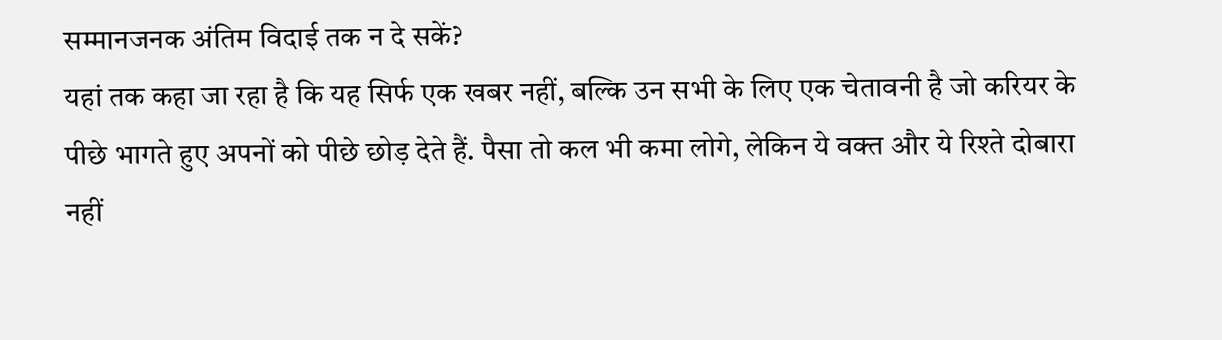सम्मानजनक अंतिम विदाई तक न दे सकें?
यहां तक कहा जा रहा है कि यह सिर्फ एक खबर नहीं, बल्कि उन सभी के लिए एक चेतावनी है जो करियर के पीछे भागते हुए अपनों को पीछे छोड़ देते हैं. पैसा तो कल भी कमा लोगे, लेकिन ये वक्त और ये रिश्ते दोबारा नहीं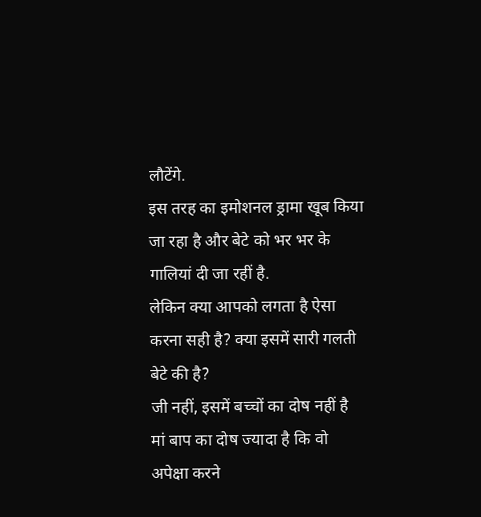लौटेंगे.
इस तरह का इमोशनल ड्रामा खूब किया जा रहा है और बेटे को भर भर के गालियां दी जा रहीं है.
लेकिन क्या आपको लगता है ऐसा करना सही है? क्या इसमें सारी गलती बेटे की है?
जी नहीं, इसमें बच्चों का दोष नहीं है मां बाप का दोष ज्यादा है कि वो अपेक्षा करने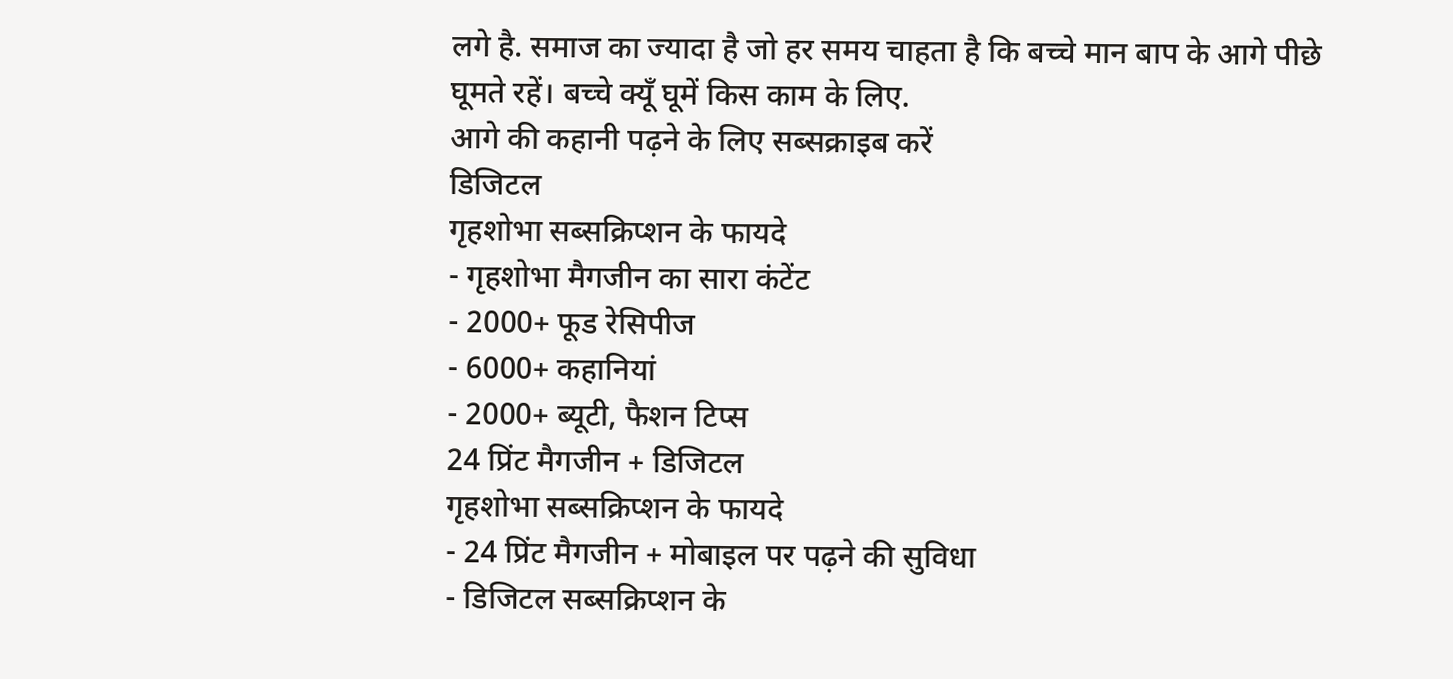लगे है. समाज का ज्यादा है जो हर समय चाहता है कि बच्चे मान बाप के आगे पीछे घूमते रहें। बच्चे क्यूँ घूमें किस काम के लिए.
आगे की कहानी पढ़ने के लिए सब्सक्राइब करें
डिजिटल
गृहशोभा सब्सक्रिप्शन के फायदे
- गृहशोभा मैगजीन का सारा कंटेंट
- 2000+ फूड रेसिपीज
- 6000+ कहानियां
- 2000+ ब्यूटी, फैशन टिप्स
24 प्रिंट मैगजीन + डिजिटल
गृहशोभा सब्सक्रिप्शन के फायदे
- 24 प्रिंट मैगजीन + मोबाइल पर पढ़ने की सुविधा
- डिजिटल सब्सक्रिप्शन के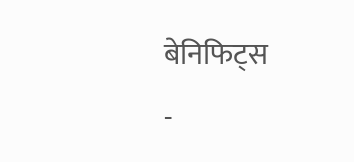बेनिफिट्स
-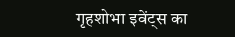गृहशोभा इवेंट्स का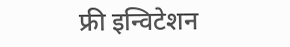फ्री इन्विटेशन